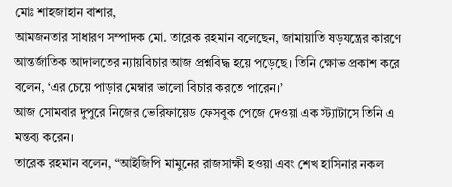মোঃ শাহজাহান বাশার,
আমজনতার সাধারণ সম্পাদক মো. তারেক রহমান বলেছেন, জামায়াতি ষড়যন্ত্রের কারণে আন্তর্জাতিক আদালতের ন্যায়বিচার আজ প্রশ্নবিদ্ধ হয়ে পড়েছে। তিনি ক্ষোভ প্রকাশ করে বলেন, ‘এর চেয়ে পাড়ার মেম্বার ভালো বিচার করতে পারেন।’
আজ সোমবার দুপুরে নিজের ভেরিফায়েড ফেসবুক পেজে দেওয়া এক স্ট্যাটাসে তিনি এ মন্তব্য করেন।
তারেক রহমান বলেন, “আইজিপি মামুনের রাজসাক্ষী হওয়া এবং শেখ হাসিনার নকল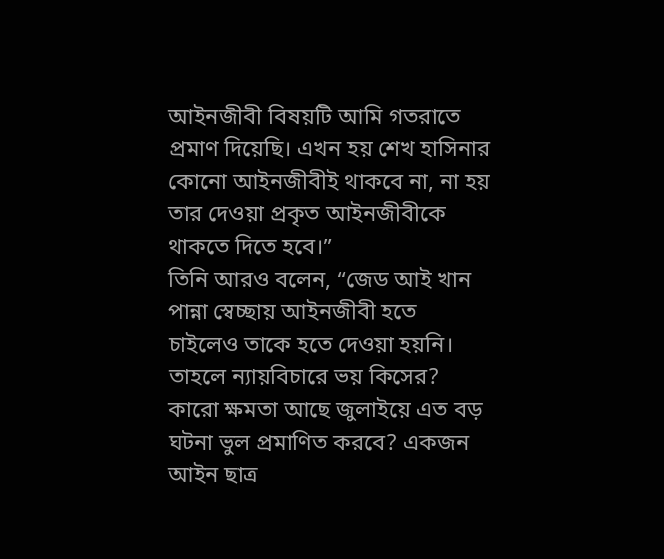আইনজীবী বিষয়টি আমি গতরাতে প্রমাণ দিয়েছি। এখন হয় শেখ হাসিনার কোনো আইনজীবীই থাকবে না, না হয় তার দেওয়া প্রকৃত আইনজীবীকে থাকতে দিতে হবে।”
তিনি আরও বলেন, “জেড আই খান পান্না স্বেচ্ছায় আইনজীবী হতে চাইলেও তাকে হতে দেওয়া হয়নি। তাহলে ন্যায়বিচারে ভয় কিসের? কারো ক্ষমতা আছে জুলাইয়ে এত বড় ঘটনা ভুল প্রমাণিত করবে? একজন আইন ছাত্র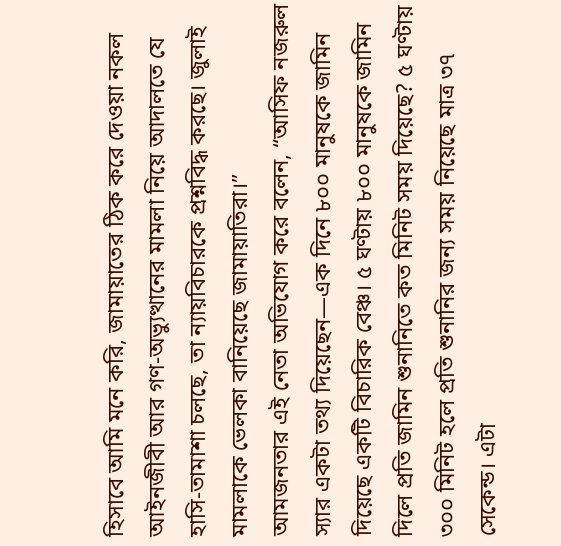হিসাবে আমি মনে করি, জামায়াতের ঠিক করে দেওয়া নকল আইনজীবী আর গণ-অভ্যুত্থানের মামলা নিয়ে আদালতে যে হাসি-তামাশা চলছে, তা ন্যায়বিচারকে প্রশ্নবিদ্ধ করছে। জুলাই মামলাকে ভেলকা বানিয়েছে জামায়াতিরা।”
আমজনতার এই নেতা অভিযোগ করে বলেন, “আসিফ নজরুল স্যার একটা তথ্য দিয়েছেন—এক দিনে ৮০০ মানুষকে জামিন দিয়েছে একটি বিচারিক বেঞ্চ। ৫ ঘণ্টায় ৮০০ মানুষকে জামিন দিলে প্রতি জামিন শুনানিতে কত মিনিট সময় দিয়েছে? ৫ ঘণ্টায় ৩০০ মিনিট হলে প্রতি শুনানির জন্য সময় নিয়েছে মাত্র ৩৭ সেকেন্ড। এটা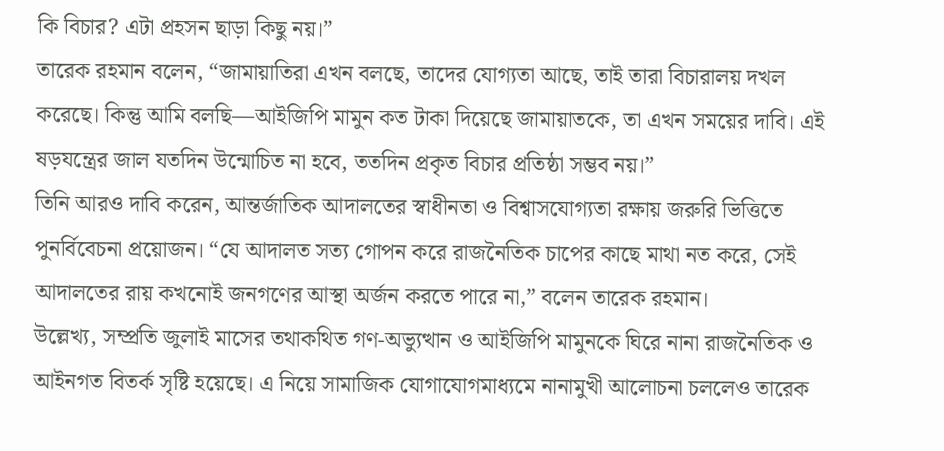কি বিচার? এটা প্রহসন ছাড়া কিছু নয়।”
তারেক রহমান বলেন, “জামায়াতিরা এখন বলছে, তাদের যোগ্যতা আছে, তাই তারা বিচারালয় দখল করেছে। কিন্তু আমি বলছি—আইজিপি মামুন কত টাকা দিয়েছে জামায়াতকে, তা এখন সময়ের দাবি। এই ষড়যন্ত্রের জাল যতদিন উন্মোচিত না হবে, ততদিন প্রকৃত বিচার প্রতিষ্ঠা সম্ভব নয়।”
তিনি আরও দাবি করেন, আন্তর্জাতিক আদালতের স্বাধীনতা ও বিশ্বাসযোগ্যতা রক্ষায় জরুরি ভিত্তিতে পুনর্বিবেচনা প্রয়োজন। “যে আদালত সত্য গোপন করে রাজনৈতিক চাপের কাছে মাথা নত করে, সেই আদালতের রায় কখনোই জনগণের আস্থা অর্জন করতে পারে না,” বলেন তারেক রহমান।
উল্লেখ্য, সম্প্রতি জুলাই মাসের তথাকথিত গণ-অভ্যুত্থান ও আইজিপি মামুনকে ঘিরে নানা রাজনৈতিক ও আইনগত বিতর্ক সৃষ্টি হয়েছে। এ নিয়ে সামাজিক যোগাযোগমাধ্যমে নানামুখী আলোচনা চললেও তারেক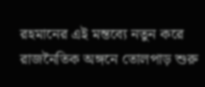রহমানের এই মন্তব্যে নতুন করে রাজনৈতিক অঙ্গনে তোলপাড় শুরু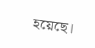হয়েছে।